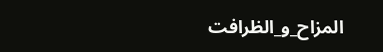المزاح_و_الظرافت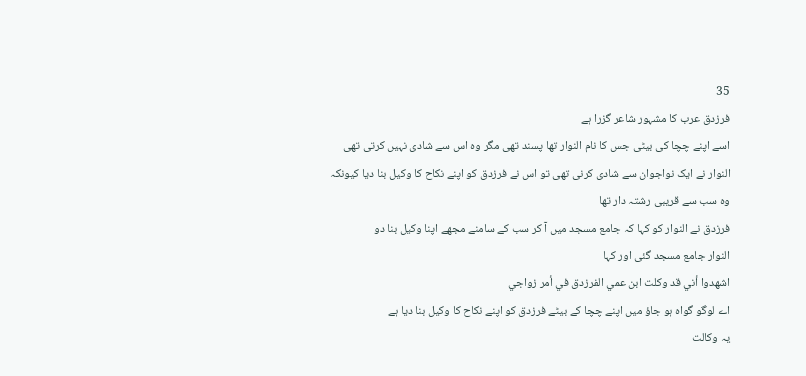35
فرزدق عرب کا مشہور شاعر گزرا ہے
اسے اپنے چچا کی بیٹی جس کا نام النوار تھا پسند تھی مگر وہ اس سے شادی نہیں کرتی تھی
النوار نے ایک نواجوان سے شادی کرنی تھی تو اس نے فرزدق کو اپنے نکاح کا وکیل بنا دیا کیونکہ وہ سب سے قریبی رشتہ دار تھا
فرزدق نے النوار کو کہا کہ جامع مسجد میں آ کر سب کے سامنے مجھے اپنا وکیل بنا دو
النوار جامع مسجد گئی اور کہا
اشهدوا أني قد وكلت ابن عمي الفرزدق في أمر زواجي
اے لوگو گواہ ہو جاؤ میں اپنے چچا کے بیٹے فرزدق کو اپنے نکاح کا وکیل بنا دیا ہے
یہ وکالت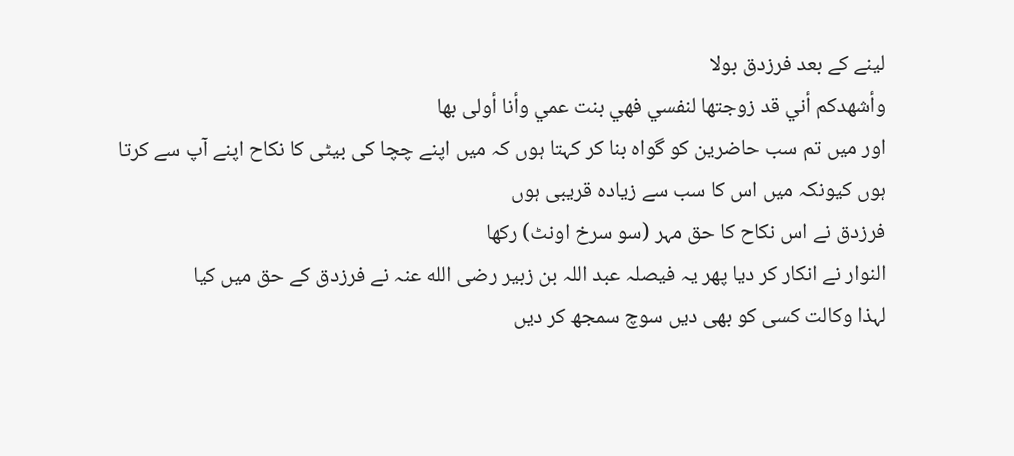لینے کے بعد فرزدق بولا
وأشهدكم أني قد زوجتها لنفسي فهي بنت عمي وأنا أولى بها
اور میں تم سب حاضرین کو گواہ بنا کر کہتا ہوں کہ میں اپنے چچا کی بیٹی کا نکاح اپنے آپ سے کرتا ہوں کیونکہ میں اس کا سب سے زیادہ قریبی ہوں
فرزدق نے اس نکاح کا حق مہر (سو سرخ اونٹ) رکھا
النوار نے انکار کر دیا پھر یہ فیصلہ عبد اللہ بن زبیر رضی الله عنہ نے فرزدق کے حق میں کیا
لہذا وکالت کسی کو بھی دیں سوچ سمجھ کر دیں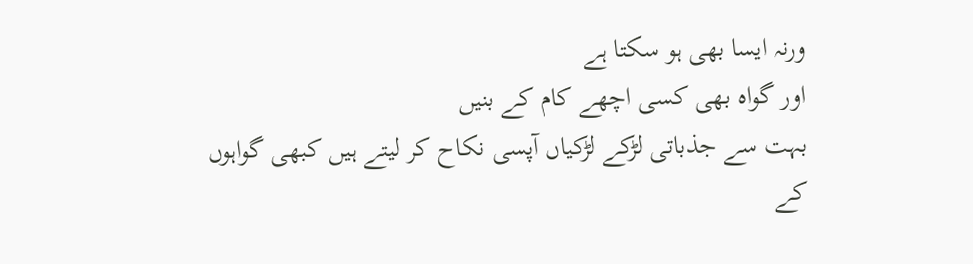ورنہ ایسا بھی ہو سکتا ہے
اور گواہ بھی کسی اچھے کام کے بنیں
بہت سے جذباتی لڑکے لڑکیاں آپسی نکاح کر لیتے ہیں کبھی گواہوں کے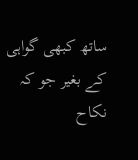ساتھ کبھی گواہی کے بغیر جو کہ نکاح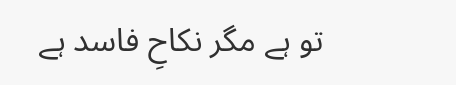تو ہے مگر نکاحِ فاسد ہے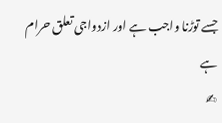جسے توڑنا واجب ہے اور ازدواجی تعلق حرام ہے
✍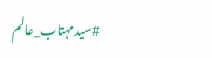#سیدمہتاب_عالم